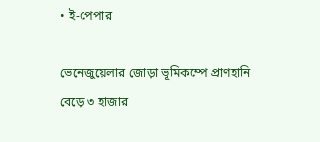• ই-পেপার

ভেনেজুয়েলার জোড়া ভূমিকম্পে প্রাণহানি বেড়ে ৩ হাজার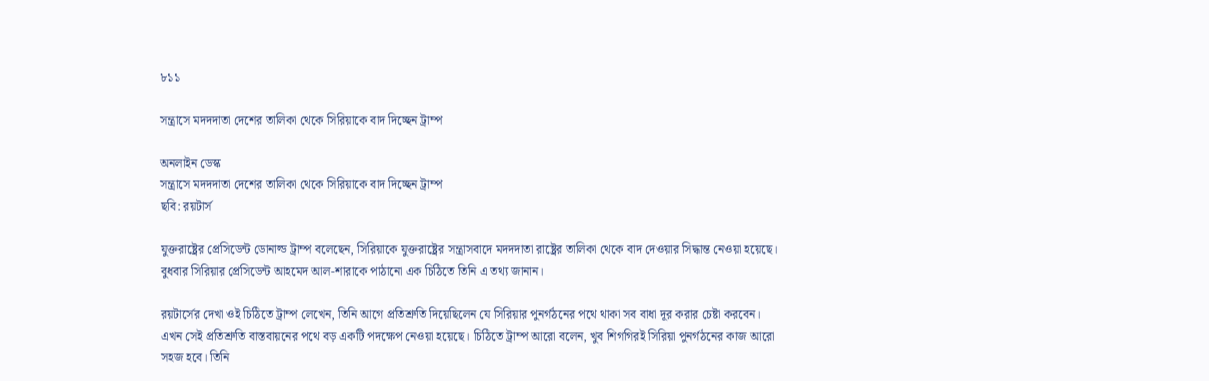৮১১

সন্ত্রাসে মদদদাতা দেশের তালিকা থেকে সিরিয়াকে বাদ দিচ্ছেন ট্রাম্প

অনলাইন ডেস্ক
সন্ত্রাসে মদদদাতা দেশের তালিকা থেকে সিরিয়াকে বাদ দিচ্ছেন ট্রাম্প
ছবি: রয়টার্স

যুক্তরাষ্ট্রের প্রেসিডেন্ট ডোনাল্ড ট্রাম্প বলেছেন, সিরিয়াকে যুক্তরাষ্ট্রের সন্ত্রাসবাদে মদদদাতা রাষ্ট্রের তালিকা থেকে বাদ দেওয়ার সিদ্ধান্ত নেওয়া হয়েছে। বুধবার সিরিয়ার প্রেসিডেন্ট আহমেদ আল-শারাকে পাঠানো এক চিঠিতে তিনি এ তথ্য জানান।

রয়টার্সের দেখা ওই চিঠিতে ট্রাম্প লেখেন, তিনি আগে প্রতিশ্রুতি দিয়েছিলেন যে সিরিয়ার পুনর্গঠনের পথে থাকা সব বাধা দূর করার চেষ্টা করবেন। এখন সেই প্রতিশ্রুতি বাস্তবায়নের পথে বড় একটি পদক্ষেপ নেওয়া হয়েছে। চিঠিতে ট্রাম্প আরো বলেন, খুব শিগগিরই সিরিয়া পুনর্গঠনের কাজ আরো সহজ হবে। তিনি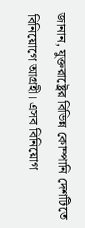জানান, যুক্তরাষ্ট্রের বিভিন্ন কোম্পানি দেশটিতে বিনিয়োগে আগ্রহী। এসব বিনিয়োগ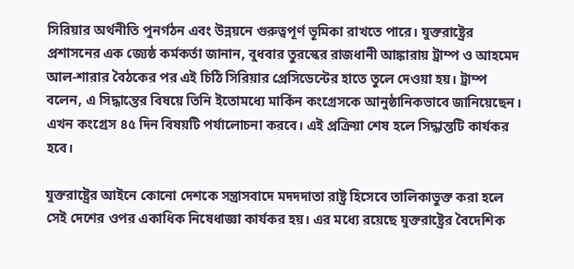সিরিয়ার অর্থনীতি পুনর্গঠন এবং উন্নয়নে গুরুত্বপূর্ণ ভূমিকা রাখতে পারে। যুক্তরাষ্ট্রের প্রশাসনের এক জ্যেষ্ঠ কর্মকর্তা জানান, বুধবার তুরস্কের রাজধানী আঙ্কারায় ট্রাম্প ও আহমেদ আল-শারার বৈঠকের পর এই চিঠি সিরিয়ার প্রেসিডেন্টের হাতে তুলে দেওয়া হয়। ট্রাম্প বলেন, এ সিদ্ধান্তের বিষয়ে তিনি ইতোমধ্যে মার্কিন কংগ্রেসকে আনুষ্ঠানিকভাবে জানিয়েছেন। এখন কংগ্রেস ৪৫ দিন বিষয়টি পর্যালোচনা করবে। এই প্রক্রিয়া শেষ হলে সিদ্ধান্তটি কার্যকর হবে।

যুক্তরাষ্ট্রের আইনে কোনো দেশকে সন্ত্রাসবাদে মদদদাতা রাষ্ট্র হিসেবে তালিকাভুক্ত করা হলে সেই দেশের ওপর একাধিক নিষেধাজ্ঞা কার্যকর হয়। এর মধ্যে রয়েছে যুক্তরাষ্ট্রের বৈদেশিক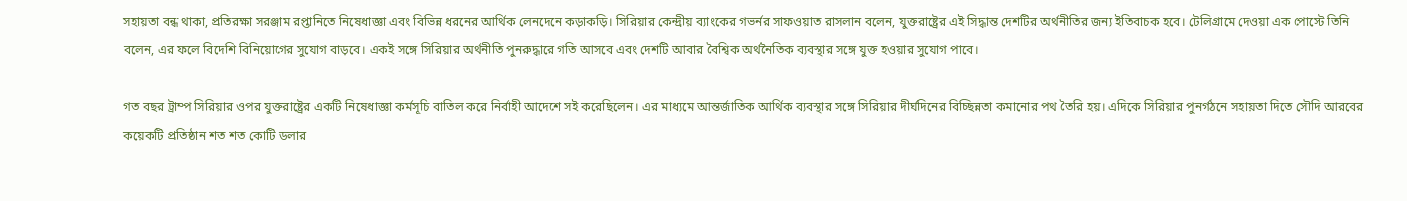সহায়তা বন্ধ থাকা, প্রতিরক্ষা সরঞ্জাম রপ্তানিতে নিষেধাজ্ঞা এবং বিভিন্ন ধরনের আর্থিক লেনদেনে কড়াকড়ি। সিরিয়ার কেন্দ্রীয় ব্যাংকের গভর্নর সাফওয়াত রাসলান বলেন, যুক্তরাষ্ট্রের এই সিদ্ধান্ত দেশটির অর্থনীতির জন্য ইতিবাচক হবে। টেলিগ্রামে দেওয়া এক পোস্টে তিনি বলেন, এর ফলে বিদেশি বিনিয়োগের সুযোগ বাড়বে। একই সঙ্গে সিরিয়ার অর্থনীতি পুনরুদ্ধারে গতি আসবে এবং দেশটি আবার বৈশ্বিক অর্থনৈতিক ব্যবস্থার সঙ্গে যুক্ত হওয়ার সুযোগ পাবে।

গত বছর ট্রাম্প সিরিয়ার ওপর যুক্তরাষ্ট্রের একটি নিষেধাজ্ঞা কর্মসূচি বাতিল করে নির্বাহী আদেশে সই করেছিলেন। এর মাধ্যমে আন্তর্জাতিক আর্থিক ব্যবস্থার সঙ্গে সিরিয়ার দীর্ঘদিনের বিচ্ছিন্নতা কমানোর পথ তৈরি হয়। এদিকে সিরিয়ার পুনর্গঠনে সহায়তা দিতে সৌদি আরবের কয়েকটি প্রতিষ্ঠান শত শত কোটি ডলার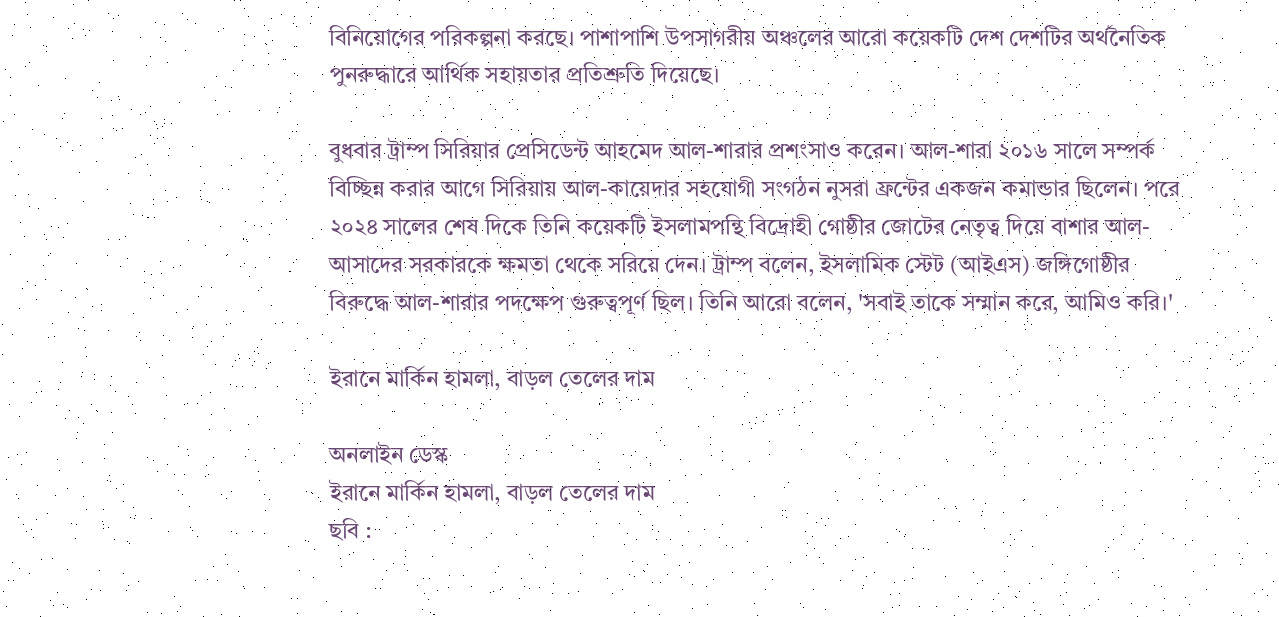বিনিয়োগের পরিকল্পনা করছে। পাশাপাশি উপসাগরীয় অঞ্চলের আরো কয়েকটি দেশ দেশটির অর্থনৈতিক পুনরুদ্ধারে আর্থিক সহায়তার প্রতিশ্রুতি দিয়েছে।

বুধবার ট্রাম্প সিরিয়ার প্রেসিডেন্ট আহমেদ আল-শারার প্রশংসাও করেন। আল-শারা ২০১৬ সালে সম্পর্ক বিচ্ছিন্ন করার আগে সিরিয়ায় আল-কায়েদার সহযোগী সংগঠন নুসরা ফ্রন্টের একজন কমান্ডার ছিলেন। পরে ২০২৪ সালের শেষ দিকে তিনি কয়েকটি ইসলামপন্থি বিদ্রোহী গোষ্ঠীর জোটের নেতৃত্ব দিয়ে বাশার আল-আসাদের সরকারকে ক্ষমতা থেকে সরিয়ে দেন। ট্রাম্প বলেন, ইসলামিক স্টেট (আইএস) জঙ্গিগোষ্ঠীর বিরুদ্ধে আল-শারার পদক্ষেপ গুরুত্বপূর্ণ ছিল। তিনি আরো বলেন, 'সবাই তাকে সম্মান করে, আমিও করি।'

ইরানে মার্কিন হামলা, বাড়ল তেলের দাম

অনলাইন ডেস্ক
ইরানে মার্কিন হামলা, বাড়ল তেলের দাম
ছবি :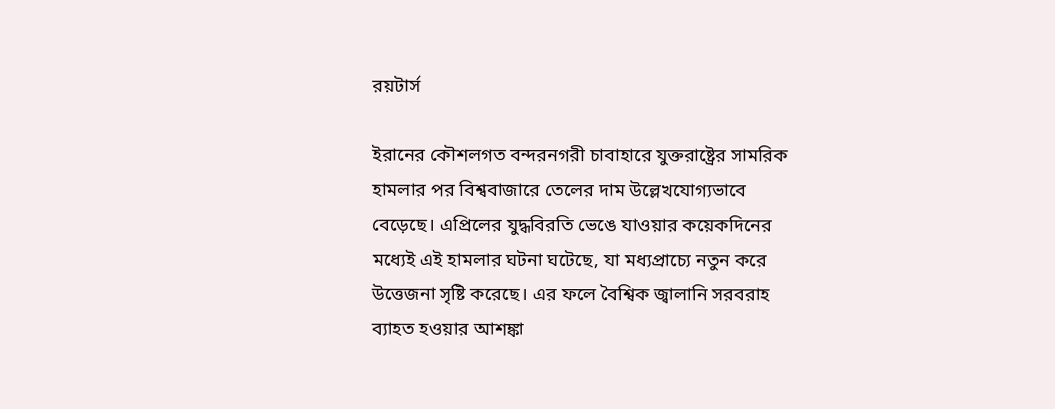রয়টার্স

ইরানের কৌশলগত বন্দরনগরী চাবাহারে যুক্তরাষ্ট্রের সামরিক হামলার পর বিশ্ববাজারে তেলের দাম উল্লেখযোগ্যভাবে বেড়েছে। এপ্রিলের যুদ্ধবিরতি ভেঙে যাওয়ার কয়েকদিনের মধ্যেই এই হামলার ঘটনা ঘটেছে, যা মধ্যপ্রাচ্যে নতুন করে উত্তেজনা সৃষ্টি করেছে। এর ফলে বৈশ্বিক জ্বালানি সরবরাহ ব্যাহত হওয়ার আশঙ্কা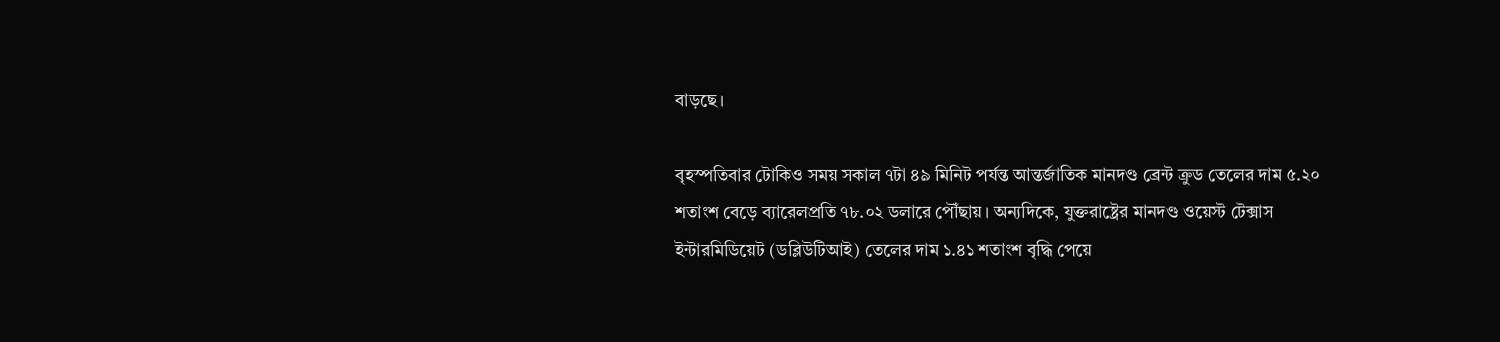বাড়ছে।

বৃহস্পতিবার টোকিও সময় সকাল ৭টা ৪৯ মিনিট পর্যন্ত আন্তর্জাতিক মানদণ্ড ব্রেন্ট ক্রুড তেলের দাম ৫.২০ শতাংশ বেড়ে ব্যারেলপ্রতি ৭৮.০২ ডলারে পৌঁছায়। অন্যদিকে, যুক্তরাষ্ট্রের মানদণ্ড ওয়েস্ট টেক্সাস ইন্টারমিডিয়েট (ডব্লিউটিআই) তেলের দাম ১.৪১ শতাংশ বৃদ্ধি পেয়ে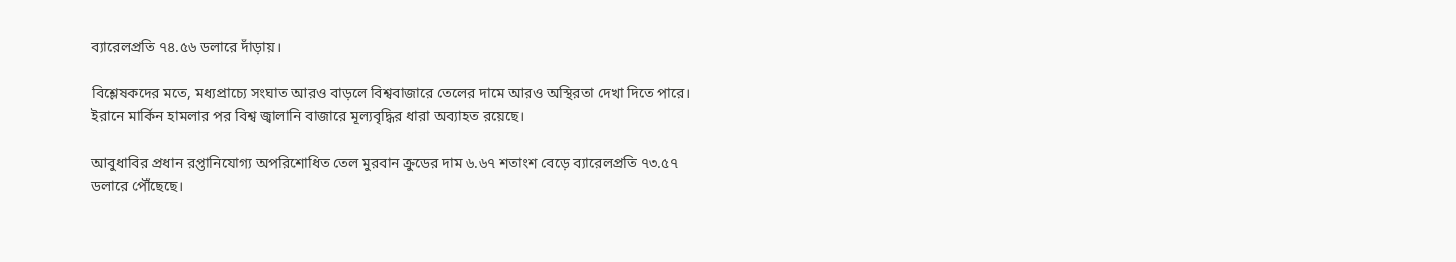ব্যারেলপ্রতি ৭৪.৫৬ ডলারে দাঁড়ায়।

বিশ্লেষকদের মতে, মধ্যপ্রাচ্যে সংঘাত আরও বাড়লে বিশ্ববাজারে তেলের দামে আরও অস্থিরতা দেখা দিতে পারে। ইরানে মার্কিন হামলার পর বিশ্ব জ্বালানি বাজারে মূল্যবৃদ্ধির ধারা অব্যাহত রয়েছে।

আবুধাবির প্রধান রপ্তানিযোগ্য অপরিশোধিত তেল মুরবান ক্রুডের দাম ৬.৬৭ শতাংশ বেড়ে ব্যারেলপ্রতি ৭৩.৫৭ ডলারে পৌঁছেছে।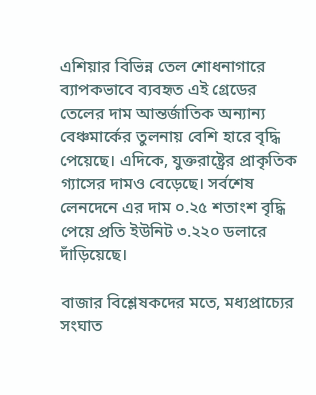এশিয়ার বিভিন্ন তেল শোধনাগারে ব্যাপকভাবে ব্যবহৃত এই গ্রেডের তেলের দাম আন্তর্জাতিক অন্যান্য বেঞ্চমার্কের তুলনায় বেশি হারে বৃদ্ধি পেয়েছে। এদিকে, যুক্তরাষ্ট্রের প্রাকৃতিক গ্যাসের দামও বেড়েছে। সর্বশেষ লেনদেনে এর দাম ০.২৫ শতাংশ বৃদ্ধি পেয়ে প্রতি ইউনিট ৩.২২০ ডলারে দাঁড়িয়েছে।

বাজার বিশ্লেষকদের মতে, মধ্যপ্রাচ্যের সংঘাত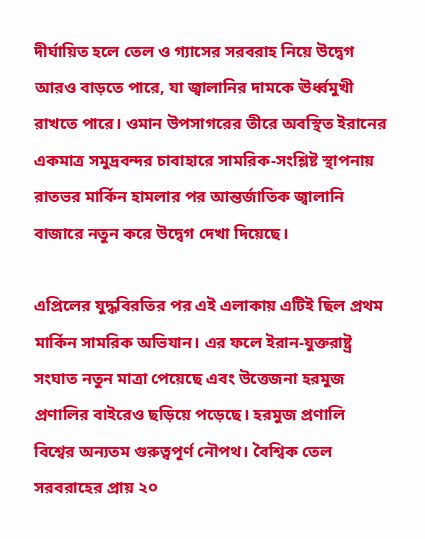দীর্ঘায়িত হলে তেল ও গ্যাসের সরবরাহ নিয়ে উদ্বেগ আরও বাড়তে পারে, যা জ্বালানির দামকে ঊর্ধ্বমুখী রাখতে পারে। ওমান উপসাগরের তীরে অবস্থিত ইরানের একমাত্র সমুদ্রবন্দর চাবাহারে সামরিক-সংশ্লিষ্ট স্থাপনায় রাতভর মার্কিন হামলার পর আন্তর্জাতিক জ্বালানি বাজারে নতুন করে উদ্বেগ দেখা দিয়েছে।

এপ্রিলের যুদ্ধবিরতির পর এই এলাকায় এটিই ছিল প্রথম মার্কিন সামরিক অভিযান। এর ফলে ইরান-যুক্তরাষ্ট্র সংঘাত নতুন মাত্রা পেয়েছে এবং উত্তেজনা হরমুজ প্রণালির বাইরেও ছড়িয়ে পড়েছে। হরমুজ প্রণালি বিশ্বের অন্যতম গুরুত্বপূর্ণ নৌপথ। বৈশ্বিক তেল সরবরাহের প্রায় ২০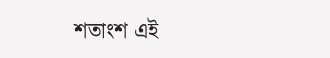শতাংশ এই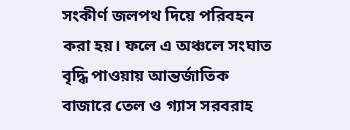সংকীর্ণ জলপথ দিয়ে পরিবহন করা হয়। ফলে এ অঞ্চলে সংঘাত বৃদ্ধি পাওয়ায় আন্তর্জাতিক বাজারে তেল ও গ্যাস সরবরাহ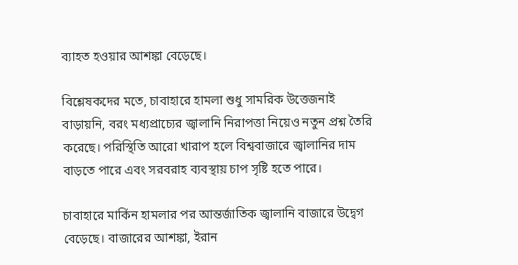ব্যাহত হওয়ার আশঙ্কা বেড়েছে।

বিশ্লেষকদের মতে, চাবাহারে হামলা শুধু সামরিক উত্তেজনাই বাড়ায়নি, বরং মধ্যপ্রাচ্যের জ্বালানি নিরাপত্তা নিয়েও নতুন প্রশ্ন তৈরি করেছে। পরিস্থিতি আরো খারাপ হলে বিশ্ববাজারে জ্বালানির দাম বাড়তে পারে এবং সরবরাহ ব্যবস্থায় চাপ সৃষ্টি হতে পারে।

চাবাহারে মার্কিন হামলার পর আন্তর্জাতিক জ্বালানি বাজারে উদ্বেগ বেড়েছে। বাজারের আশঙ্কা, ইরান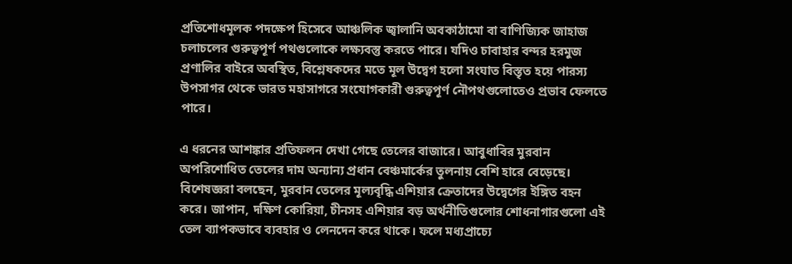প্রতিশোধমূলক পদক্ষেপ হিসেবে আঞ্চলিক জ্বালানি অবকাঠামো বা বাণিজ্যিক জাহাজ চলাচলের গুরুত্বপূর্ণ পথগুলোকে লক্ষ্যবস্তু করতে পারে। যদিও চাবাহার বন্দর হরমুজ প্রণালির বাইরে অবস্থিত, বিশ্লেষকদের মতে মূল উদ্বেগ হলো সংঘাত বিস্তৃত হয়ে পারস্য উপসাগর থেকে ভারত মহাসাগরে সংযোগকারী গুরুত্বপূর্ণ নৌপথগুলোতেও প্রভাব ফেলতে পারে।

এ ধরনের আশঙ্কার প্রতিফলন দেখা গেছে তেলের বাজারে। আবুধাবির মুরবান অপরিশোধিত তেলের দাম অন্যান্য প্রধান বেঞ্চমার্কের তুলনায় বেশি হারে বেড়েছে। বিশেষজ্ঞরা বলছেন, মুরবান তেলের মূল্যবৃদ্ধি এশিয়ার ক্রেতাদের উদ্বেগের ইঙ্গিত বহন করে। জাপান, দক্ষিণ কোরিয়া, চীনসহ এশিয়ার বড় অর্থনীতিগুলোর শোধনাগারগুলো এই তেল ব্যাপকভাবে ব্যবহার ও লেনদেন করে থাকে। ফলে মধ্যপ্রাচ্যে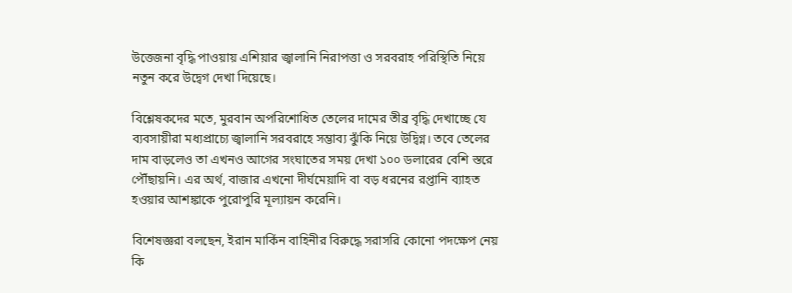উত্তেজনা বৃদ্ধি পাওয়ায় এশিয়ার জ্বালানি নিরাপত্তা ও সরবরাহ পরিস্থিতি নিয়ে নতুন করে উদ্বেগ দেখা দিয়েছে।

বিশ্লেষকদের মতে, মুরবান অপরিশোধিত তেলের দামের তীব্র বৃদ্ধি দেখাচ্ছে যে ব্যবসায়ীরা মধ্যপ্রাচ্যে জ্বালানি সরবরাহে সম্ভাব্য ঝুঁকি নিয়ে উদ্বিগ্ন। তবে তেলের দাম বাড়লেও তা এখনও আগের সংঘাতের সময় দেখা ১০০ ডলারের বেশি স্তরে পৌঁছায়নি। এর অর্থ, বাজার এখনো দীর্ঘমেয়াদি বা বড় ধরনের রপ্তানি ব্যাহত হওয়ার আশঙ্কাকে পুরোপুরি মূল্যায়ন করেনি।

বিশেষজ্ঞরা বলছেন, ইরান মার্কিন বাহিনীর বিরুদ্ধে সরাসরি কোনো পদক্ষেপ নেয় কি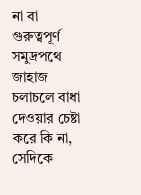না বা গুরুত্বপূর্ণ সমুদ্রপথে জাহাজ চলাচলে বাধা দেওয়ার চেষ্টা করে কি না, সেদিকে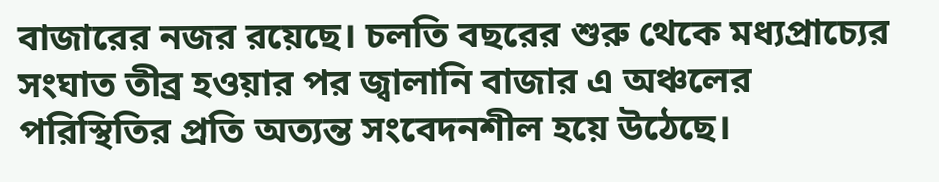বাজারের নজর রয়েছে। চলতি বছরের শুরু থেকে মধ্যপ্রাচ্যের সংঘাত তীব্র হওয়ার পর জ্বালানি বাজার এ অঞ্চলের পরিস্থিতির প্রতি অত্যন্ত সংবেদনশীল হয়ে উঠেছে।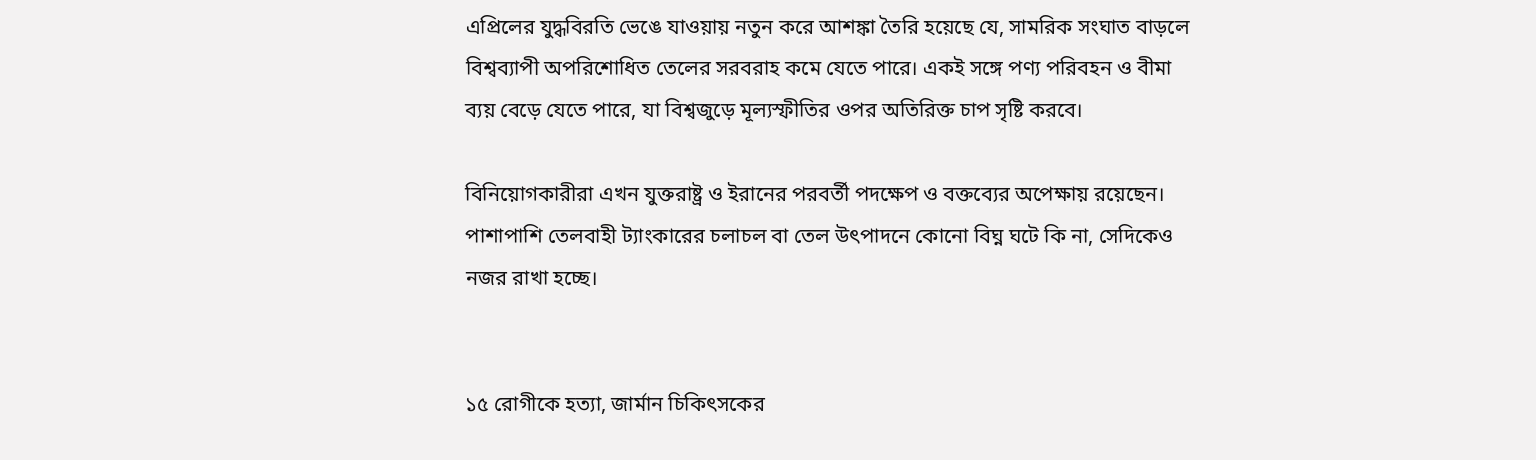এপ্রিলের যুদ্ধবিরতি ভেঙে যাওয়ায় নতুন করে আশঙ্কা তৈরি হয়েছে যে, সামরিক সংঘাত বাড়লে বিশ্বব্যাপী অপরিশোধিত তেলের সরবরাহ কমে যেতে পারে। একই সঙ্গে পণ্য পরিবহন ও বীমা ব্যয় বেড়ে যেতে পারে, যা বিশ্বজুড়ে মূল্যস্ফীতির ওপর অতিরিক্ত চাপ সৃষ্টি করবে।

বিনিয়োগকারীরা এখন যুক্তরাষ্ট্র ও ইরানের পরবর্তী পদক্ষেপ ও বক্তব্যের অপেক্ষায় রয়েছেন। পাশাপাশি তেলবাহী ট্যাংকারের চলাচল বা তেল উৎপাদনে কোনো বিঘ্ন ঘটে কি না, সেদিকেও নজর রাখা হচ্ছে।


১৫ রোগীকে হত্যা, জার্মান চিকিৎসকের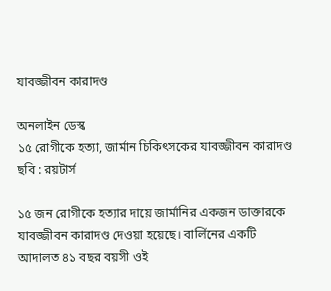যাবজ্জীবন কারাদণ্ড

অনলাইন ডেস্ক
১৫ রোগীকে হত্যা, জার্মান চিকিৎসকের যাবজ্জীবন কারাদণ্ড
ছবি : রয়টার্স

১৫ জন রোগীকে হত্যার দায়ে জার্মানির একজন ডাক্তারকে যাবজ্জীবন কারাদণ্ড দেওয়া হয়েছে। বার্লিনের একটি আদালত ৪১ বছর বয়সী ওই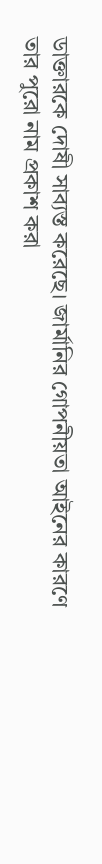ডাক্তারকে দোষী সাব্যস্ত করেছে। জার্মানির গোপনীয়তা আইনের কারণে তার পুরো নাম প্রকাশ করা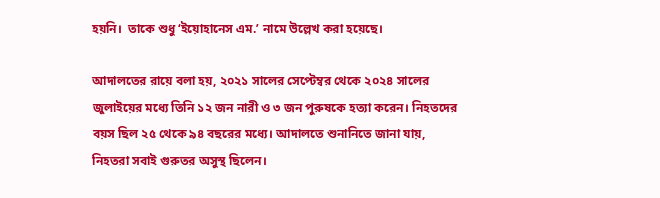হয়নি।  তাকে শুধু ‘ইয়োহানেস এম.’ নামে উল্লেখ করা হয়েছে।

আদালতের রায়ে বলা হয়, ২০২১ সালের সেপ্টেম্বর থেকে ২০২৪ সালের জুলাইয়ের মধ্যে তিনি ১২ জন নারী ও ৩ জন পুরুষকে হত্যা করেন। নিহতদের বয়স ছিল ২৫ থেকে ৯৪ বছরের মধ্যে। আদালতে শুনানিতে জানা যায়, নিহতরা সবাই গুরুতর অসুস্থ ছিলেন।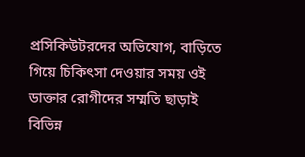প্রসিকিউটরদের অভিযোগ, বাড়িতে গিয়ে চিকিৎসা দেওয়ার সময় ওই ডাক্তার রোগীদের সম্মতি ছাড়াই বিভিন্ন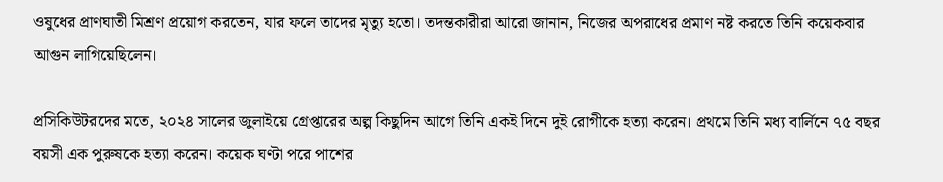ওষুধের প্রাণঘাতী মিশ্রণ প্রয়োগ করতেন, যার ফলে তাদের মৃত্যু হতো। তদন্তকারীরা আরো জানান, নিজের অপরাধের প্রমাণ নষ্ট করতে তিনি কয়েকবার আগুন লাগিয়েছিলেন।

প্রসিকিউটরদের মতে, ২০২৪ সালের জুলাইয়ে গ্রেপ্তারের অল্প কিছুদিন আগে তিনি একই দিনে দুই রোগীকে হত্যা করেন। প্রথমে তিনি মধ্য বার্লিনে ৭৫ বছর বয়সী এক পুরুষকে হত্যা করেন। কয়েক ঘণ্টা পরে পাশের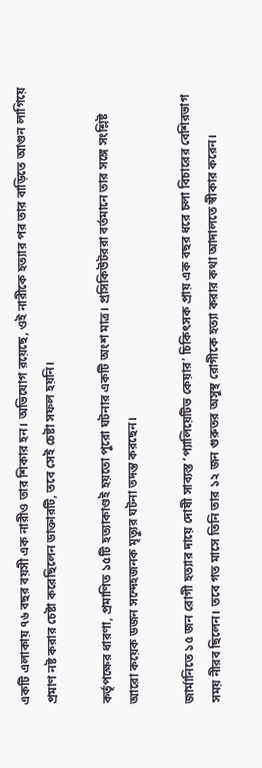একটি এলাকায় ৭৬ বছর বয়সী এক নারীও তার শিকার হন। অভিযোগ রয়েছে, ওই নারীকে হত্যার পর তার বাড়িতে আগুন লাগিয়ে প্রমাণ নষ্ট করার চেষ্টা করেছিলেন ডাক্তারটি, তবে সেই চেষ্টা সফল হয়নি।

কর্তৃপক্ষের ধারণা, প্রমাণিত ১৫টি হত্যাকাণ্ডই হয়তো পুরো ঘটনার একটি অংশ মাত্র। প্রসিকিউটররা বর্তমানে তার সঙ্গে সংশ্লিষ্ট আরো কয়েক ডজন সন্দেহজনক মৃত্যুর ঘটনা তদন্ত করছেন।

জার্মানিতে ১৫ জন রোগী হত্যার দায়ে দোষী সাব্যস্ত ‘প্যালিয়েটিভ কেয়ার’ চিকিৎসক প্রায় এক বছর ধরে চলা বিচারের বেশিরভাগ সময় নীরব ছিলেন। তবে গত মাসে তিনি তার ১২ জন গুরুতর অসুস্থ রোগীকে হত্যা করার কথা আদালতে স্বীকার করেন।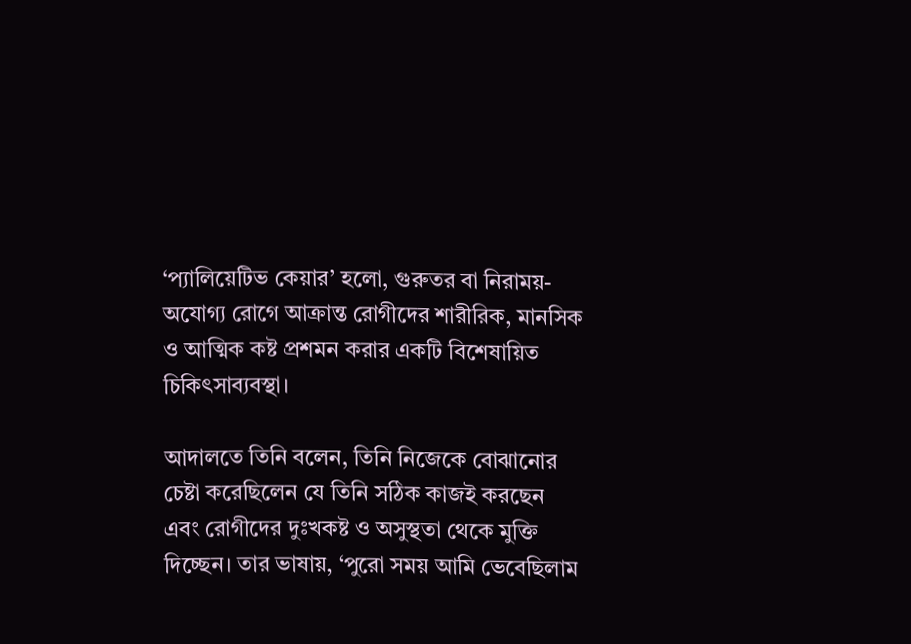‘প্যালিয়েটিভ কেয়ার’ হলো, গুরুতর বা নিরাময়-অযোগ্য রোগে আক্রান্ত রোগীদের শারীরিক, মানসিক ও আত্মিক কষ্ট প্রশমন করার একটি বিশেষায়িত চিকিৎসাব্যবস্থা।

আদালতে তিনি বলেন, তিনি নিজেকে বোঝানোর চেষ্টা করেছিলেন যে তিনি সঠিক কাজই করছেন এবং রোগীদের দুঃখকষ্ট ও অসুস্থতা থেকে মুক্তি দিচ্ছেন। তার ভাষায়, ‘পুরো সময় আমি ভেবেছিলাম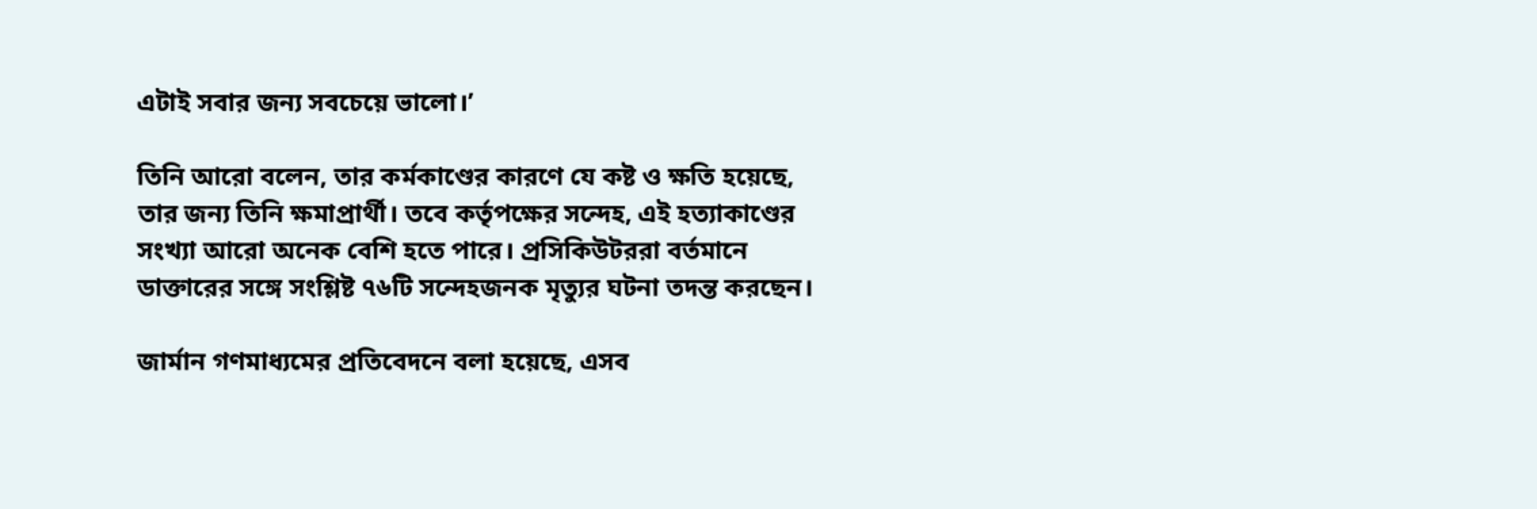এটাই সবার জন্য সবচেয়ে ভালো।’

তিনি আরো বলেন, তার কর্মকাণ্ডের কারণে যে কষ্ট ও ক্ষতি হয়েছে, তার জন্য তিনি ক্ষমাপ্রার্থী। তবে কর্তৃপক্ষের সন্দেহ, এই হত্যাকাণ্ডের সংখ্যা আরো অনেক বেশি হতে পারে। প্রসিকিউটররা বর্তমানে ডাক্তারের সঙ্গে সংশ্লিষ্ট ৭৬টি সন্দেহজনক মৃত্যুর ঘটনা তদন্ত করছেন।

জার্মান গণমাধ্যমের প্রতিবেদনে বলা হয়েছে, এসব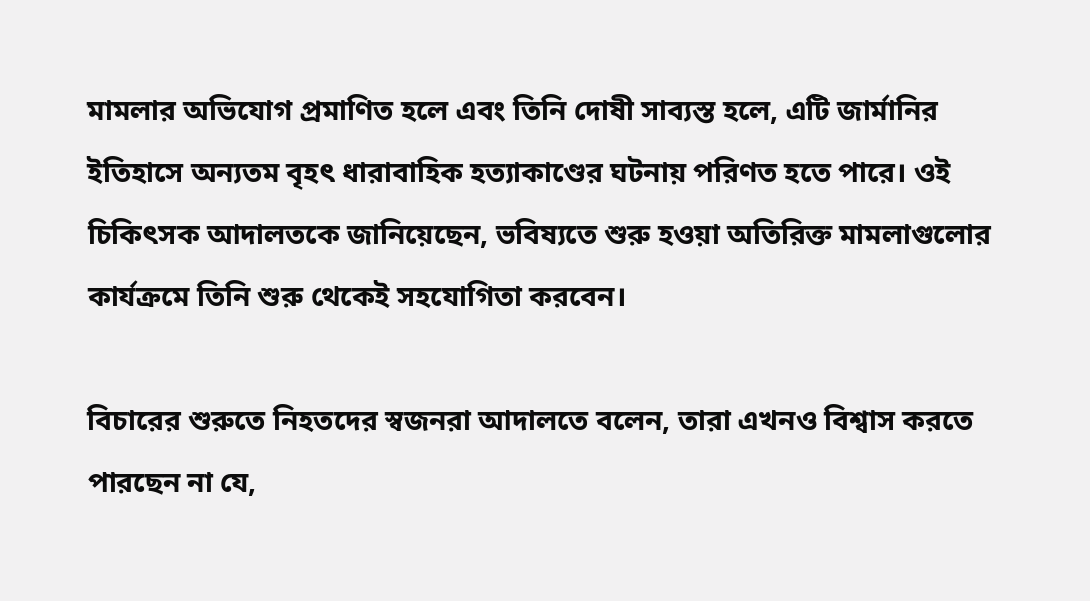মামলার অভিযোগ প্রমাণিত হলে এবং তিনি দোষী সাব্যস্ত হলে, এটি জার্মানির ইতিহাসে অন্যতম বৃহৎ ধারাবাহিক হত্যাকাণ্ডের ঘটনায় পরিণত হতে পারে। ওই চিকিৎসক আদালতকে জানিয়েছেন, ভবিষ্যতে শুরু হওয়া অতিরিক্ত মামলাগুলোর কার্যক্রমে তিনি শুরু থেকেই সহযোগিতা করবেন।

বিচারের শুরুতে নিহতদের স্বজনরা আদালতে বলেন, তারা এখনও বিশ্বাস করতে পারছেন না যে,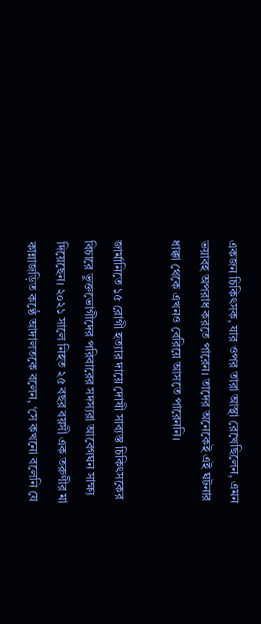একজন চিকিৎসক, যার ওপর তারা আস্থা রেখেছিলেন, এমন ভয়াবহ অপরাধ করতে পারেন। তাদের অনেকেই এই ঘটনার ধাক্কা থেকে এখনও বেরিয়ে আসতে পারেননি।

জার্মানিতে ১৫ রোগী হত্যার দায়ে দোষী সাব্যস্ত চিকিৎসকের বিচারে ভুক্তভোগীদের পরিবারের সদস্যরা আবেগঘন সাক্ষ্য দিয়েছেন। ২০২১ সালে নিহত ২৫ বছর বয়সী এক তরুণীর মা কান্নাজড়িত কণ্ঠে আদালতকে বলেন, ‘সে কখনো বলেনি যে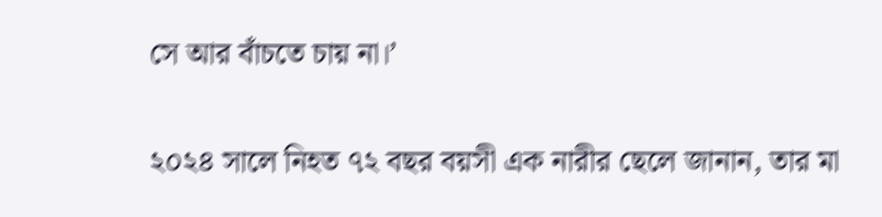সে আর বাঁচতে চায় না।’

২০২৪ সালে নিহত ৭২ বছর বয়সী এক নারীর ছেলে জানান, তার মা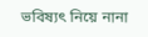ভবিষ্যৎ নিয়ে নানা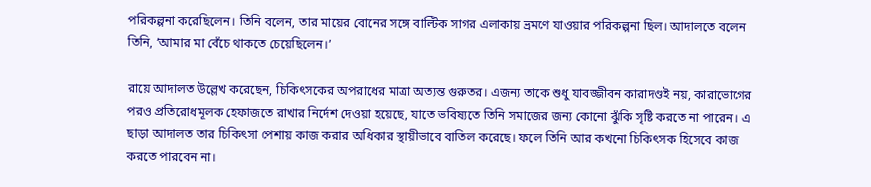পরিকল্পনা করেছিলেন। তিনি বলেন, তার মায়ের বোনের সঙ্গে বাল্টিক সাগর এলাকায় ভ্রমণে যাওয়ার পরিকল্পনা ছিল। আদালতে বলেন তিনি, ‘আমার মা বেঁচে থাকতে চেয়েছিলেন।’

রায়ে আদালত উল্লেখ করেছেন, চিকিৎসকের অপরাধের মাত্রা অত্যন্ত গুরুতর। এজন্য তাকে শুধু যাবজ্জীবন কারাদণ্ডই নয়, কারাভোগের পরও প্রতিরোধমূলক হেফাজতে রাখার নির্দেশ দেওয়া হয়েছে, যাতে ভবিষ্যতে তিনি সমাজের জন্য কোনো ঝুঁকি সৃষ্টি করতে না পারেন। এ ছাড়া আদালত তার চিকিৎসা পেশায় কাজ করার অধিকার স্থায়ীভাবে বাতিল করেছে। ফলে তিনি আর কখনো চিকিৎসক হিসেবে কাজ করতে পারবেন না।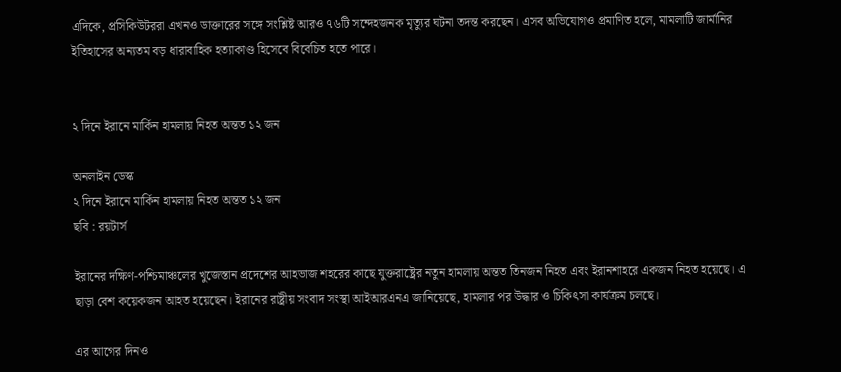এদিকে, প্রসিকিউটররা এখনও ডাক্তারের সঙ্গে সংশ্লিষ্ট আরও ৭৬টি সন্দেহজনক মৃত্যুর ঘটনা তদন্ত করছেন। এসব অভিযোগও প্রমাণিত হলে, মামলাটি জার্মানির ইতিহাসের অন্যতম বড় ধারাবাহিক হত্যাকাণ্ড হিসেবে বিবেচিত হতে পারে।


২ দিনে ইরানে মার্কিন হামলায় নিহত অন্তত ১২ জন

অনলাইন ডেস্ক
২ দিনে ইরানে মার্কিন হামলায় নিহত অন্তত ১২ জন
ছবি : রয়টার্স

ইরানের দক্ষিণ-পশ্চিমাঞ্চলের খুজেস্তান প্রদেশের আহভাজ শহরের কাছে যুক্তরাষ্ট্রের নতুন হামলায় অন্তত তিনজন নিহত এবং ইরানশাহরে একজন নিহত হয়েছে। এ ছাড়া বেশ কয়েকজন আহত হয়েছেন। ইরানের রাষ্ট্রীয় সংবাদ সংস্থা আইআরএনএ জানিয়েছে, হামলার পর উদ্ধার ও চিকিৎসা কার্যক্রম চলছে।

এর আগের দিনও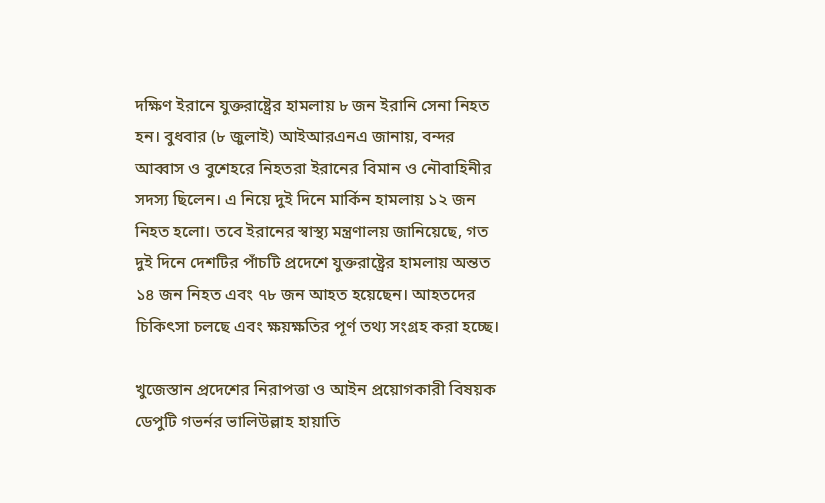দক্ষিণ ইরানে যুক্তরাষ্ট্রের হামলায় ৮ জন ইরানি সেনা নিহত হন। বুধবার (৮ জুলাই) আইআরএনএ জানায়, বন্দর আব্বাস ও বুশেহরে নিহতরা ইরানের বিমান ও নৌবাহিনীর সদস্য ছিলেন। এ নিয়ে দুই দিনে মার্কিন হামলায় ১২ জন নিহত হলো। তবে ইরানের স্বাস্থ্য মন্ত্রণালয় জানিয়েছে, গত দুই দিনে দেশটির পাঁচটি প্রদেশে যুক্তরাষ্ট্রের হামলায় অন্তত ১৪ জন নিহত এবং ৭৮ জন আহত হয়েছেন। আহতদের চিকিৎসা চলছে এবং ক্ষয়ক্ষতির পূর্ণ তথ্য সংগ্রহ করা হচ্ছে।

খুজেস্তান প্রদেশের নিরাপত্তা ও আইন প্রয়োগকারী বিষয়ক ডেপুটি গভর্নর ভালিউল্লাহ হায়াতি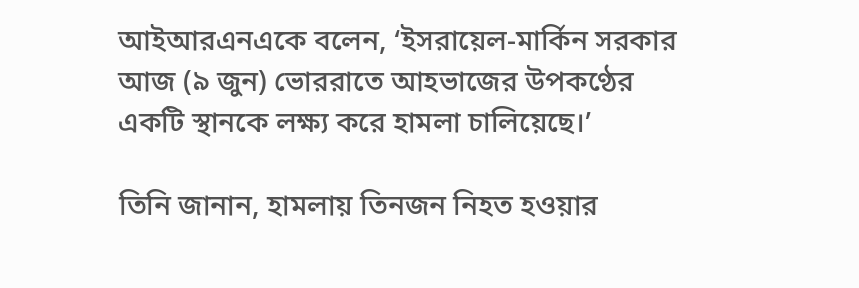আইআরএনএকে বলেন, ‘ইসরায়েল-মার্কিন সরকার আজ (৯ জুন) ভোররাতে আহভাজের উপকণ্ঠের একটি স্থানকে লক্ষ্য করে হামলা চালিয়েছে।’

তিনি জানান, হামলায় তিনজন নিহত হওয়ার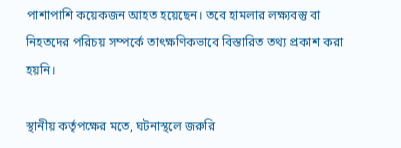পাশাপাশি কয়েকজন আহত হয়েছেন। তবে হামলার লক্ষ্যবস্তু বা নিহতদের পরিচয় সম্পর্কে তাৎক্ষণিকভাবে বিস্তারিত তথ্য প্রকাশ করা হয়নি।

স্থানীয় কর্তৃপক্ষের মতে, ঘটনাস্থলে জরুরি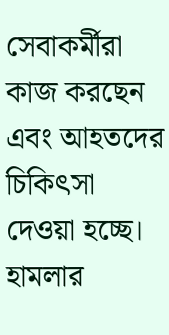সেবাকর্মীরা কাজ করছেন এবং আহতদের চিকিৎসা দেওয়া হচ্ছে। হামলার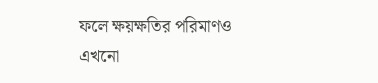ফলে ক্ষয়ক্ষতির পরিমাণও এখনো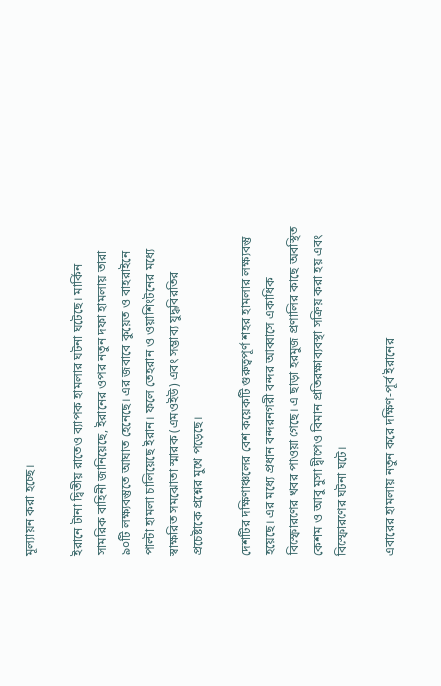মূল্যায়ন করা হচ্ছে।

ইরানে টানা দ্বিতীয় রাতেও ব্যাপক হামলার ঘটনা ঘটেছে। মার্কিন সামরিক বাহিনী জানিয়েছে, ইরানের ওপর নতুন দফা হামলায় তারা ৯০টি লক্ষ্যবস্তুতে আঘাত হেনেছে। এর জবাবে কুয়েত ও বাহরাইনে পাল্টা হামলা চালিয়েছে ইরান। ফলে তেহরান ও ওয়াশিংটনের মধ্যে স্বাক্ষরিত সমঝোতা স্মারক (এমওইউ) এবং সম্ভাব্য যুদ্ধবিরতির প্রচেষ্টাকে প্রশ্নের মুখে পড়েছে।

দেশটির দক্ষিণাঞ্চলের বেশ কয়েকটি গুরুত্বপূর্ণ শহর হামলার লক্ষ্যবস্তু হয়েছে। এর মধ্যে প্রধান বন্দরনগরী বন্দর আব্বাসে একাধিক বিস্ফোরণের খবর পাওয়া গেছে। এ ছাড়া হরমুজ প্রণালির কাছে অবস্থিত কেশম ও আবু মুসা দ্বীপেও বিমান প্রতিরক্ষাব্যবস্থা সক্রিয় করা হয় এবং বিস্ফোরণের ঘটনা ঘটে।

এবারের হামলায় নতুন করে দক্ষিণ-পূর্ব ইরানের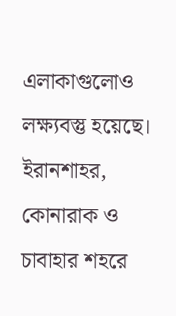এলাকাগুলোও লক্ষ্যবস্তু হয়েছে। ইরানশাহর, কোনারাক ও চাবাহার শহরে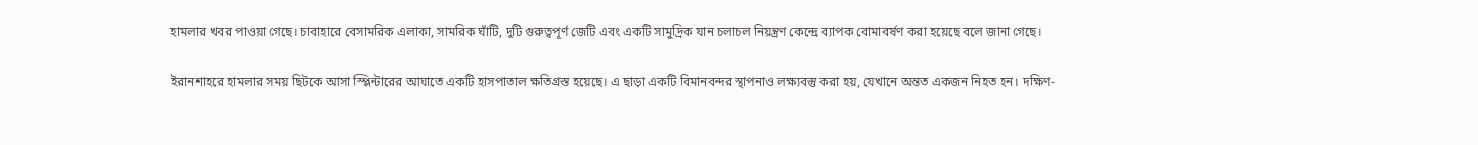হামলার খবর পাওয়া গেছে। চাবাহারে বেসামরিক এলাকা, সামরিক ঘাঁটি, দুটি গুরুত্বপূর্ণ জেটি এবং একটি সামুদ্রিক যান চলাচল নিয়ন্ত্রণ কেন্দ্রে ব্যাপক বোমাবর্ষণ করা হয়েছে বলে জানা গেছে।

ইরানশাহরে হামলার সময় ছিটকে আসা স্প্লিন্টারের আঘাতে একটি হাসপাতাল ক্ষতিগ্রস্ত হয়েছে। এ ছাড়া একটি বিমানবন্দর স্থাপনাও লক্ষ্যবস্তু করা হয়, যেখানে অন্তত একজন নিহত হন। দক্ষিণ-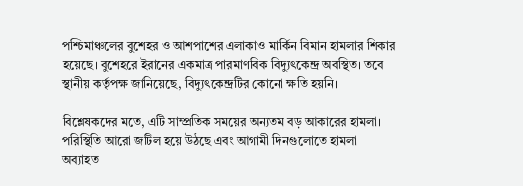পশ্চিমাঞ্চলের বুশেহর ও আশপাশের এলাকাও মার্কিন বিমান হামলার শিকার হয়েছে। বুশেহরে ইরানের একমাত্র পারমাণবিক বিদ্যুৎকেন্দ্র অবস্থিত। তবে স্থানীয় কর্তৃপক্ষ জানিয়েছে, বিদ্যুৎকেন্দ্রটির কোনো ক্ষতি হয়নি।

বিশ্লেষকদের মতে, এটি সাম্প্রতিক সময়ের অন্যতম বড় আকারের হামলা। পরিস্থিতি আরো জটিল হয়ে উঠছে এবং আগামী দিনগুলোতে হামলা অব্যাহত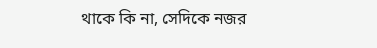থাকে কি না, সেদিকে নজর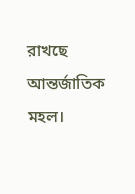রাখছে আন্তর্জাতিক মহল।